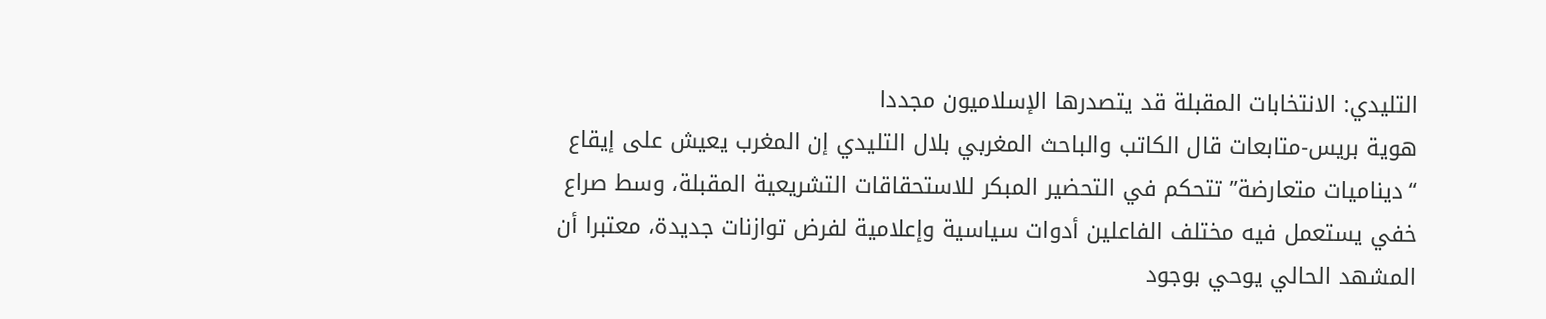التليدي: الانتخابات المقبلة قد يتصدرها الإسلاميون مجددا
هوية بريس-متابعات قال الكاتب والباحث المغربي بلال التليدي إن المغرب يعيش على إيقاع “ديناميات متعارضة” تتحكم في التحضير المبكر للاستحقاقات التشريعية المقبلة، وسط صراع خفي يستعمل فيه مختلف الفاعلين أدوات سياسية وإعلامية لفرض توازنات جديدة، معتبرا أن المشهد الحالي يوحي بوجود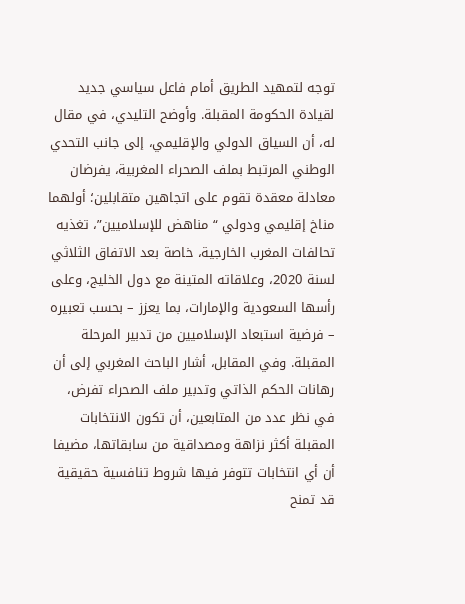توجه لتمهيد الطريق أمام فاعل سياسي جديد لقيادة الحكومة المقبلة. وأوضح التليدي، في مقال له، أن السياق الدولي والإقليمي، إلى جانب التحدي الوطني المرتبط بملف الصحراء المغربية، يفرضان معادلة معقدة تقوم على اتجاهين متقابلين؛ أولهما مناخ إقليمي ودولي “مناهض للإسلاميين”، تغذيه تحالفات المغرب الخارجية، خاصة بعد الاتفاق الثلاثي لسنة 2020، وعلاقاته المتينة مع دول الخليج، وعلى رأسها السعودية والإمارات، بما يعزز – بحسب تعبيره – فرضية استبعاد الإسلاميين من تدبير المرحلة المقبلة. وفي المقابل، أشار الباحث المغربي إلى أن رهانات الحكم الذاتي وتدبير ملف الصحراء تفرض، في نظر عدد من المتابعين، أن تكون الانتخابات المقبلة أكثر نزاهة ومصداقية من سابقاتها، مضيفا أن أي انتخابات تتوفر فيها شروط تنافسية حقيقية قد تمنح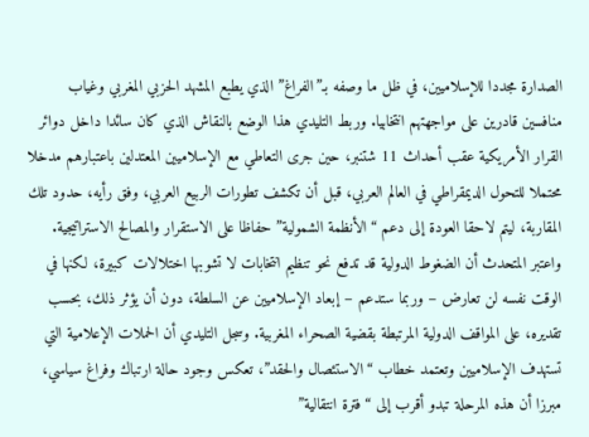الصدارة مجددا للإسلاميين، في ظل ما وصفه بـ”الفراغ” الذي يطبع المشهد الحزبي المغربي وغياب منافسين قادرين على مواجهتهم انتخابيا. وربط التليدي هذا الوضع بالنقاش الذي كان سائدا داخل دوائر القرار الأمريكية عقب أحداث 11 شتنبر، حين جرى التعاطي مع الإسلاميين المعتدلين باعتبارهم مدخلا محتملا للتحول الديمقراطي في العالم العربي، قبل أن تكشف تطورات الربيع العربي، وفق رأيه، حدود تلك المقاربة، ليتم لاحقا العودة إلى دعم “الأنظمة الشمولية” حفاظا على الاستقرار والمصالح الاستراتيجية. واعتبر المتحدث أن الضغوط الدولية قد تدفع نحو تنظيم انتخابات لا تشوبها اختلالات كبيرة، لكنها في الوقت نفسه لن تعارض – وربما ستدعم – إبعاد الإسلاميين عن السلطة، دون أن يؤثر ذلك، بحسب تقديره، على المواقف الدولية المرتبطة بقضية الصحراء المغربية. وسجل التليدي أن الحملات الإعلامية التي تستهدف الإسلاميين وتعتمد خطاب “الاستئصال والحقد”، تعكس وجود حالة ارتباك وفراغ سياسي، مبرزا أن هذه المرحلة تبدو أقرب إلى “فترة انتقالية”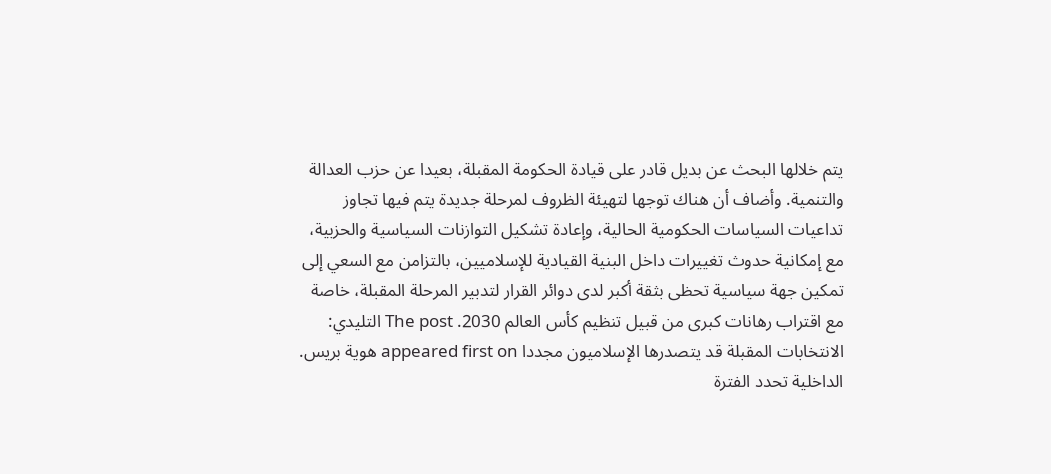يتم خلالها البحث عن بديل قادر على قيادة الحكومة المقبلة، بعيدا عن حزب العدالة والتنمية. وأضاف أن هناك توجها لتهيئة الظروف لمرحلة جديدة يتم فيها تجاوز تداعيات السياسات الحكومية الحالية، وإعادة تشكيل التوازنات السياسية والحزبية، مع إمكانية حدوث تغييرات داخل البنية القيادية للإسلاميين، بالتزامن مع السعي إلى تمكين جهة سياسية تحظى بثقة أكبر لدى دوائر القرار لتدبير المرحلة المقبلة، خاصة مع اقتراب رهانات كبرى من قبيل تنظيم كأس العالم 2030. The post التليدي: الانتخابات المقبلة قد يتصدرها الإسلاميون مجددا appeared first on هوية بريس.
الداخلية تحدد الفترة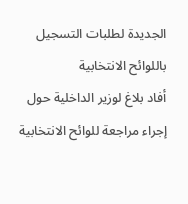الجديدة لطلبات التسجيل باللوائح الانتخابية
أفاد بلاغ لوزير الداخلية حول إجراء مراجعة للوائح الانتخابية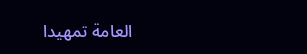العامة تمهيدا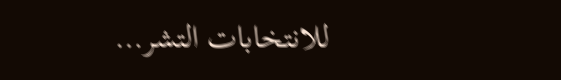للانتخابات التشر…